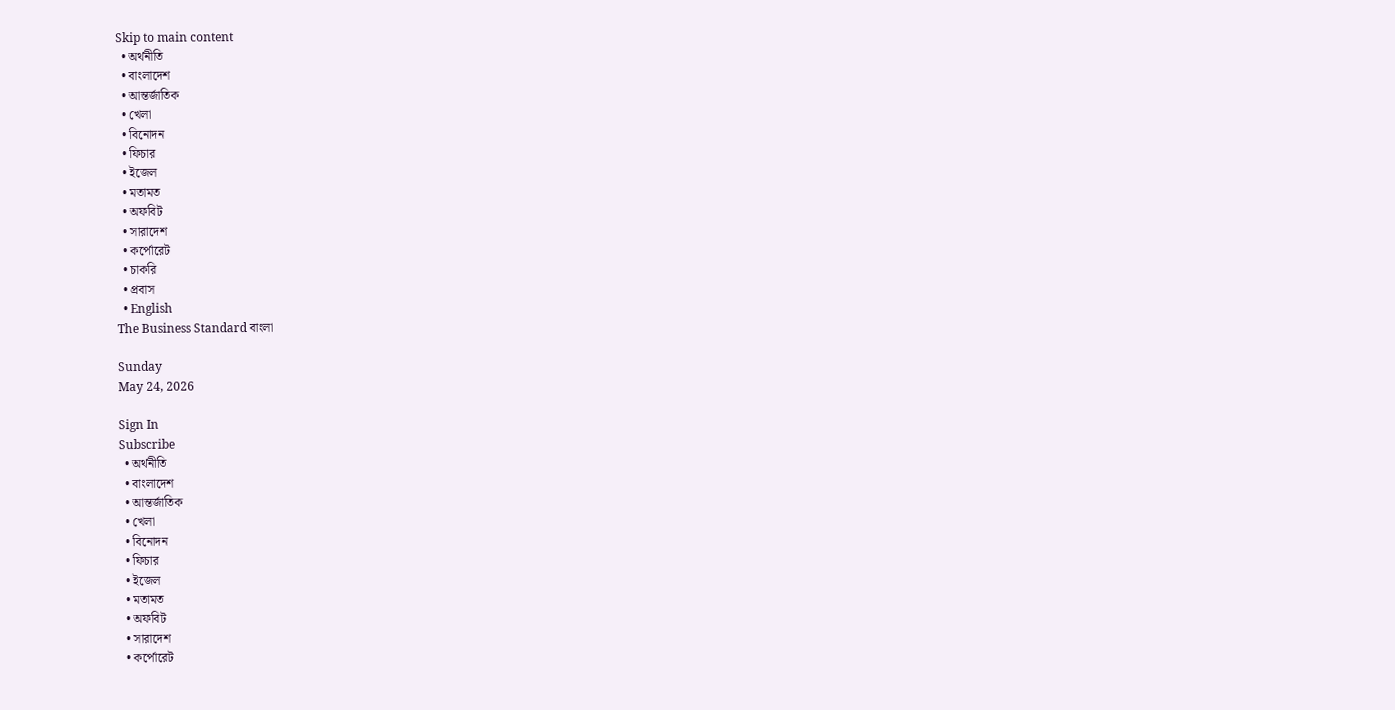Skip to main content
  • অর্থনীতি
  • বাংলাদেশ
  • আন্তর্জাতিক
  • খেলা
  • বিনোদন
  • ফিচার
  • ইজেল
  • মতামত
  • অফবিট
  • সারাদেশ
  • কর্পোরেট
  • চাকরি
  • প্রবাস
  • English
The Business Standard বাংলা

Sunday
May 24, 2026

Sign In
Subscribe
  • অর্থনীতি
  • বাংলাদেশ
  • আন্তর্জাতিক
  • খেলা
  • বিনোদন
  • ফিচার
  • ইজেল
  • মতামত
  • অফবিট
  • সারাদেশ
  • কর্পোরেট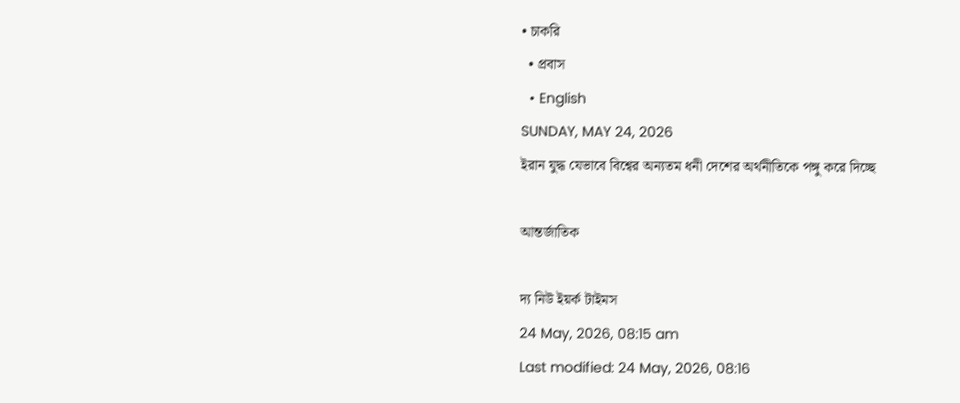• চাকরি
  • প্রবাস
  • English
SUNDAY, MAY 24, 2026
ইরান যুদ্ধ যেভাবে বিশ্বের অন্যতম ধনী দেশের অর্থনীতিকে পঙ্গু করে দিচ্ছে

আন্তর্জাতিক

দ্য নিউ ইয়র্ক টাইমস
24 May, 2026, 08:15 am
Last modified: 24 May, 2026, 08:16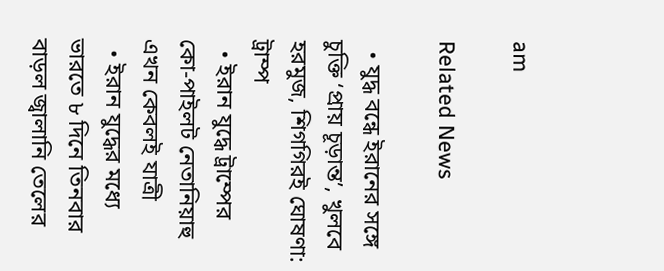am

Related News

  • যুদ্ধ বন্ধে ইরানের সঙ্গে চুক্তি ‘প্রায় চূড়ান্ত’, খুলবে হরমুজ, শিগগিরই ঘোষণা: ট্রাম্প
  • ইরান যুদ্ধে ট্রাম্পের কো-পাইলট নেতানিয়াহু এখন কেবলই যাত্রী
  • ইরান যুদ্ধের মধ্যে ভারতে ৮ দিনে তিনবার বাড়ল জ্বালানি তেলের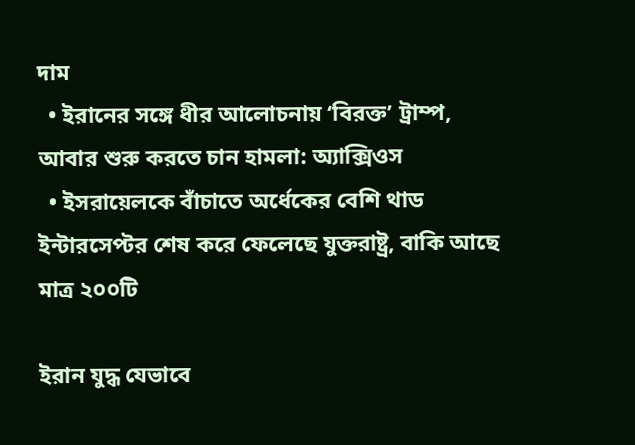দাম
  • ইরানের সঙ্গে ধীর আলোচনায় ‘বিরক্ত’ ট্রাম্প, আবার শুরু করতে চান হামলা: অ্যাক্সিওস
  • ইসরায়েলকে বাঁচাতে অর্ধেকের বেশি থাড ইন্টারসেপ্টর শেষ করে ফেলেছে যুক্তরাষ্ট্র, বাকি আছে মাত্র ২০০টি

ইরান যুদ্ধ যেভাবে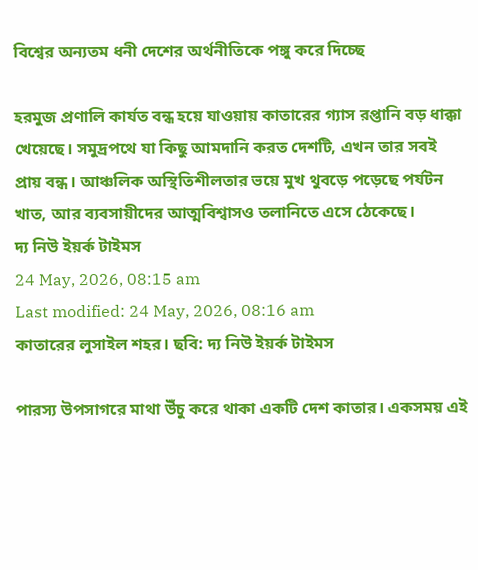বিশ্বের অন্যতম ধনী দেশের অর্থনীতিকে পঙ্গু করে দিচ্ছে

হরমুজ প্রণালি কার্যত বন্ধ হয়ে যাওয়ায় কাতারের গ্যাস রপ্তানি বড় ধাক্কা খেয়েছে। সমুদ্রপথে যা কিছু আমদানি করত দেশটি, এখন তার সবই প্রায় বন্ধ। আঞ্চলিক অস্থিতিশীলতার ভয়ে মুখ থুবড়ে পড়েছে পর্যটন খাত, আর ব্যবসায়ীদের আত্মবিশ্বাসও তলানিতে এসে ঠেকেছে।
দ্য নিউ ইয়র্ক টাইমস
24 May, 2026, 08:15 am
Last modified: 24 May, 2026, 08:16 am
কাতারের লুসাইল শহর। ছবি: দ্য নিউ ইয়র্ক টাইমস

পারস্য উপসাগরে মাথা উঁচু করে থাকা একটি দেশ কাতার। একসময় এই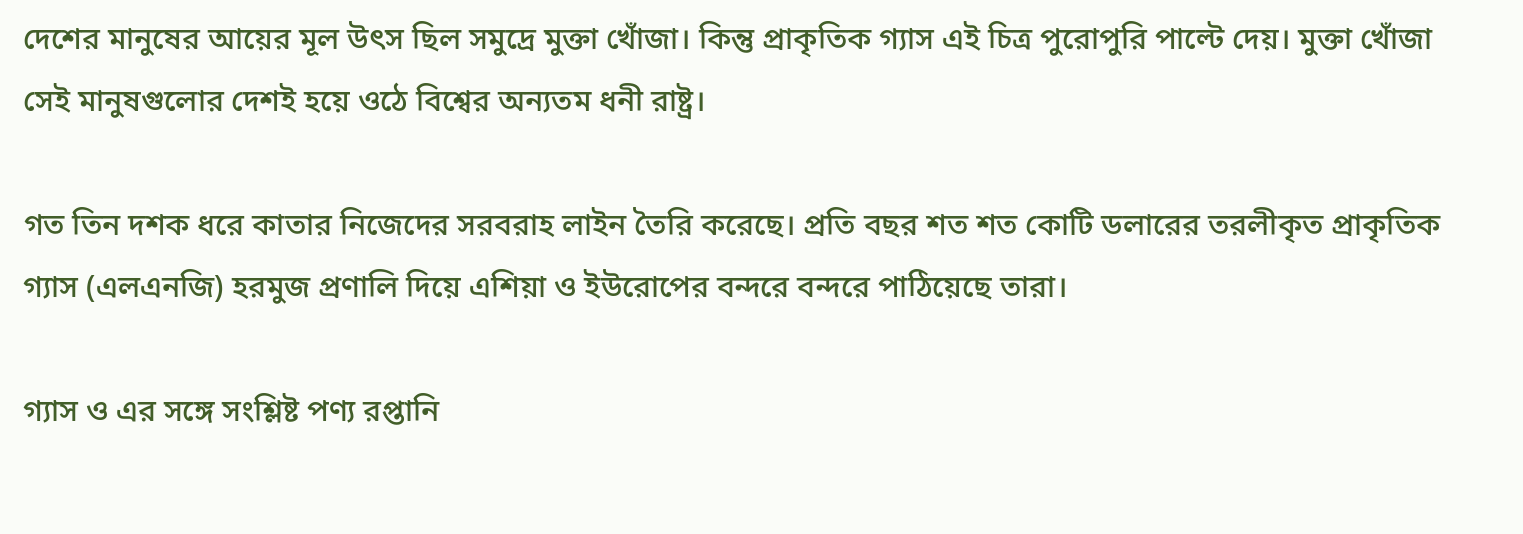দেশের মানুষের আয়ের মূল উৎস ছিল সমুদ্রে মুক্তা খোঁজা। কিন্তু প্রাকৃতিক গ্যাস এই চিত্র পুরোপুরি পাল্টে দেয়। মুক্তা খোঁজা সেই মানুষগুলোর দেশই হয়ে ওঠে বিশ্বের অন্যতম ধনী রাষ্ট্র।

গত তিন দশক ধরে কাতার নিজেদের সরবরাহ লাইন তৈরি করেছে। প্রতি বছর শত শত কোটি ডলারের তরলীকৃত প্রাকৃতিক গ্যাস (এলএনজি) হরমুজ প্রণালি দিয়ে এশিয়া ও ইউরোপের বন্দরে বন্দরে পাঠিয়েছে তারা।

গ্যাস ও এর সঙ্গে সংশ্লিষ্ট পণ্য রপ্তানি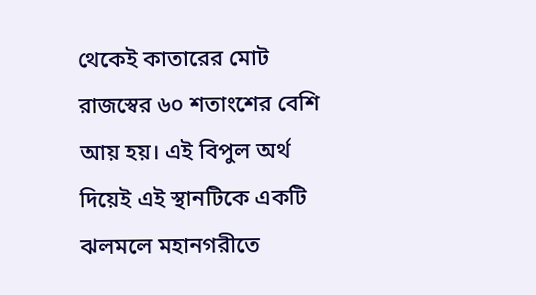থেকেই কাতারের মোট রাজস্বের ৬০ শতাংশের বেশি আয় হয়। এই বিপুল অর্থ দিয়েই এই স্থানটিকে একটি ঝলমলে মহানগরীতে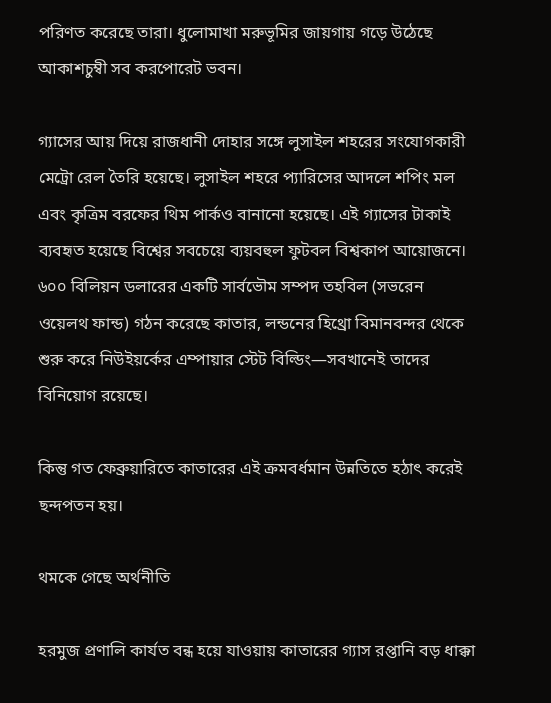পরিণত করেছে তারা। ধুলোমাখা মরুভূমির জায়গায় গড়ে উঠেছে আকাশচুম্বী সব করপোরেট ভবন।

গ্যাসের আয় দিয়ে রাজধানী দোহার সঙ্গে লুসাইল শহরের সংযোগকারী মেট্রো রেল তৈরি হয়েছে। লুসাইল শহরে প্যারিসের আদলে শপিং মল এবং কৃত্রিম বরফের থিম পার্কও বানানো হয়েছে। এই গ্যাসের টাকাই ব্যবহৃত হয়েছে বিশ্বের সবচেয়ে ব্যয়বহুল ফুটবল বিশ্বকাপ আয়োজনে। ৬০০ বিলিয়ন ডলারের একটি সার্বভৌম সম্পদ তহবিল (সভরেন ওয়েলথ ফান্ড) গঠন করেছে কাতার, লন্ডনের হিথ্রো বিমানবন্দর থেকে শুরু করে নিউইয়র্কের এম্পায়ার স্টেট বিল্ডিং—সবখানেই তাদের বিনিয়োগ রয়েছে।

কিন্তু গত ফেব্রুয়ারিতে কাতারের এই ক্রমবর্ধমান উন্নতিতে হঠাৎ করেই ছন্দপতন হয়।

থমকে গেছে অর্থনীতি

হরমুজ প্রণালি কার্যত বন্ধ হয়ে যাওয়ায় কাতারের গ্যাস রপ্তানি বড় ধাক্কা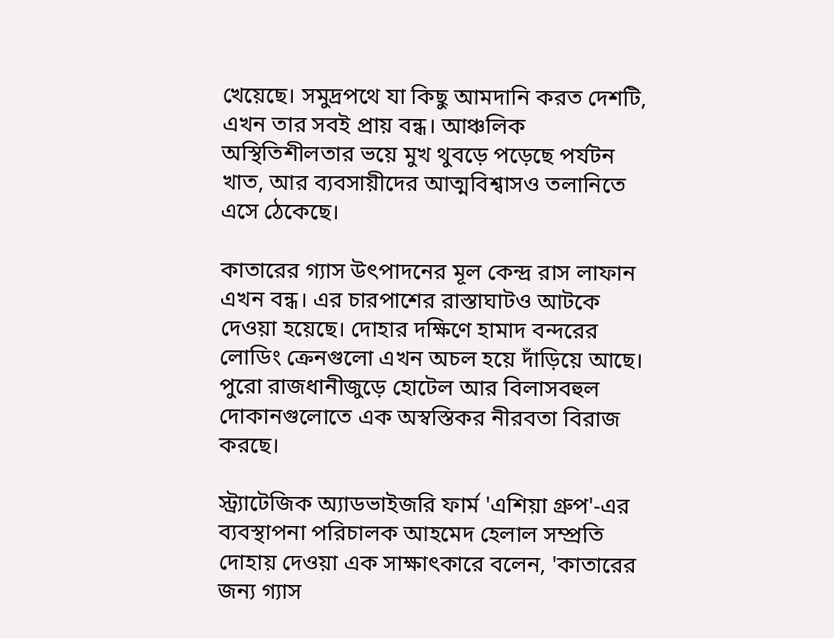খেয়েছে। সমুদ্রপথে যা কিছু আমদানি করত দেশটি, এখন তার সবই প্রায় বন্ধ। আঞ্চলিক অস্থিতিশীলতার ভয়ে মুখ থুবড়ে পড়েছে পর্যটন খাত, আর ব্যবসায়ীদের আত্মবিশ্বাসও তলানিতে এসে ঠেকেছে।

কাতারের গ্যাস উৎপাদনের মূল কেন্দ্র রাস লাফান এখন বন্ধ। এর চারপাশের রাস্তাঘাটও আটকে দেওয়া হয়েছে। দোহার দক্ষিণে হামাদ বন্দরের লোডিং ক্রেনগুলো এখন অচল হয়ে দাঁড়িয়ে আছে। পুরো রাজধানীজুড়ে হোটেল আর বিলাসবহুল দোকানগুলোতে এক অস্বস্তিকর নীরবতা বিরাজ করছে।

স্ট্র্যাটেজিক অ্যাডভাইজরি ফার্ম 'এশিয়া গ্রুপ'-এর ব্যবস্থাপনা পরিচালক আহমেদ হেলাল সম্প্রতি দোহায় দেওয়া এক সাক্ষাৎকারে বলেন, 'কাতারের জন্য গ্যাস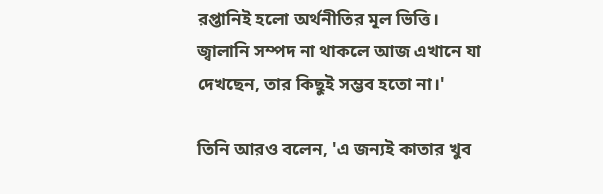রপ্তানিই হলো অর্থনীতির মূল ভিত্তি। জ্বালানি সম্পদ না থাকলে আজ এখানে যা দেখছেন, তার কিছুই সম্ভব হতো না।'

তিনি আরও বলেন, 'এ জন্যই কাতার খুব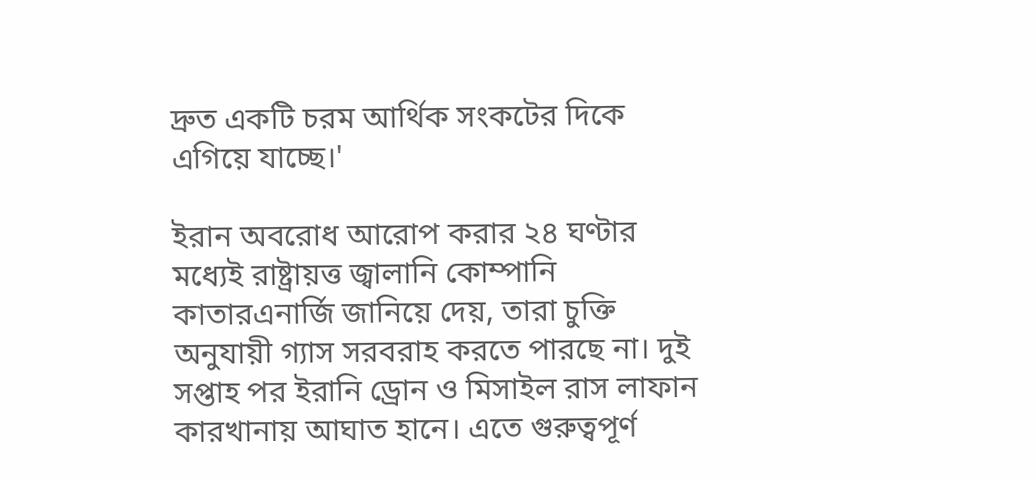দ্রুত একটি চরম আর্থিক সংকটের দিকে এগিয়ে যাচ্ছে।'

ইরান অবরোধ আরোপ করার ২৪ ঘণ্টার মধ্যেই রাষ্ট্রায়ত্ত জ্বালানি কোম্পানি কাতারএনার্জি জানিয়ে দেয়, তারা চুক্তি অনুযায়ী গ্যাস সরবরাহ করতে পারছে না। দুই সপ্তাহ পর ইরানি ড্রোন ও মিসাইল রাস লাফান কারখানায় আঘাত হানে। এতে গুরুত্বপূর্ণ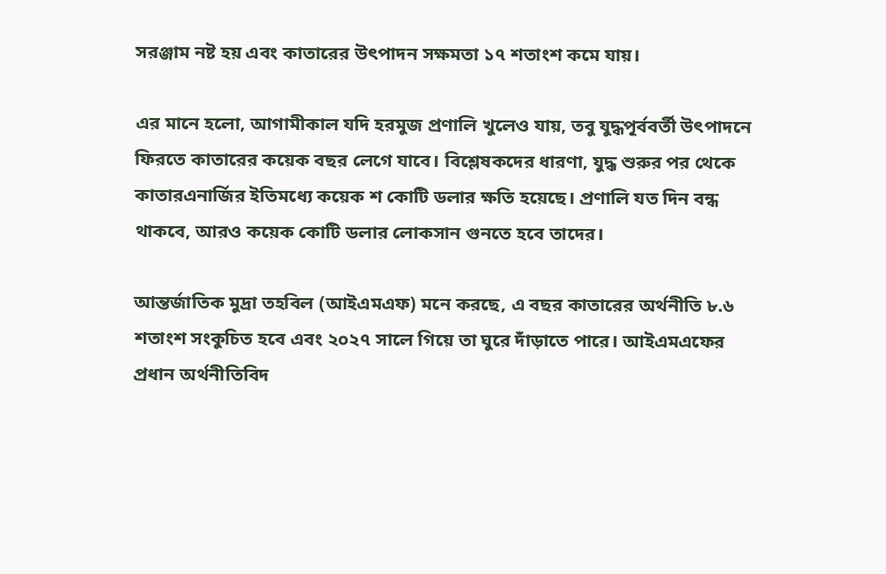সরঞ্জাম নষ্ট হয় এবং কাতারের উৎপাদন সক্ষমতা ১৭ শতাংশ কমে যায়।

এর মানে হলো, আগামীকাল যদি হরমুজ প্রণালি খুলেও যায়, তবু যুদ্ধপূর্ববর্তী উৎপাদনে ফিরতে কাতারের কয়েক বছর লেগে যাবে। বিশ্লেষকদের ধারণা, যুদ্ধ শুরুর পর থেকে কাতারএনার্জির ইতিমধ্যে কয়েক শ কোটি ডলার ক্ষতি হয়েছে। প্রণালি যত দিন বন্ধ থাকবে, আরও কয়েক কোটি ডলার লোকসান গুনতে হবে তাদের।

আন্তর্জাতিক মুদ্রা তহবিল (আইএমএফ) মনে করছে, এ বছর কাতারের অর্থনীতি ৮.৬ শতাংশ সংকুচিত হবে এবং ২০২৭ সালে গিয়ে তা ঘুরে দাঁড়াতে পারে। আইএমএফের প্রধান অর্থনীতিবিদ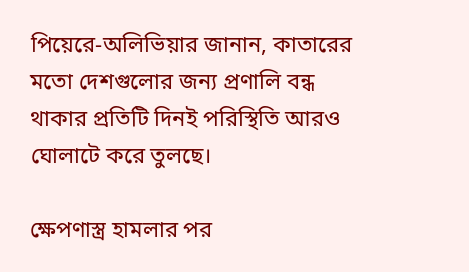পিয়েরে-অলিভিয়ার জানান, কাতারের মতো দেশগুলোর জন্য প্রণালি বন্ধ থাকার প্রতিটি দিনই পরিস্থিতি আরও ঘোলাটে করে তুলছে।

ক্ষেপণাস্ত্র হামলার পর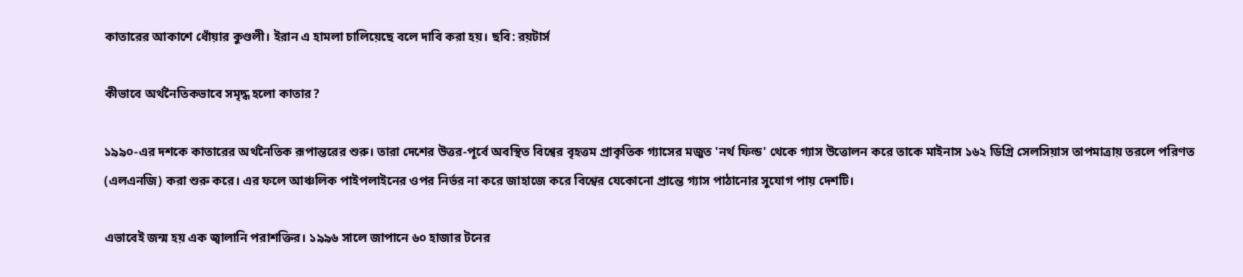কাতারের আকাশে ধোঁয়ার কুণ্ডলী। ইরান এ হামলা চালিয়েছে বলে দাবি করা হয়। ছবি: রয়টার্স

কীভাবে অর্থনৈতিকভাবে সমৃদ্ধ হলো কাতার?

১৯৯০-এর দশকে কাতারের অর্থনৈতিক রূপান্তরের শুরু। তারা দেশের উত্তর-পূর্বে অবস্থিত বিশ্বের বৃহত্তম প্রাকৃতিক গ্যাসের মজুত 'নর্থ ফিল্ড' থেকে গ্যাস উত্তোলন করে তাকে মাইনাস ১৬২ ডিগ্রি সেলসিয়াস তাপমাত্রায় তরলে পরিণত (এলএনজি) করা শুরু করে। এর ফলে আঞ্চলিক পাইপলাইনের ওপর নির্ভর না করে জাহাজে করে বিশ্বের যেকোনো প্রান্তে গ্যাস পাঠানোর সুযোগ পায় দেশটি।

এভাবেই জন্ম হয় এক জ্বালানি পরাশক্তির। ১৯৯৬ সালে জাপানে ৬০ হাজার টনের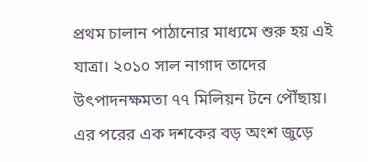প্রথম চালান পাঠানোর মাধ্যমে শুরু হয় এই যাত্রা। ২০১০ সাল নাগাদ তাদের উৎপাদনক্ষমতা ৭৭ মিলিয়ন টনে পৌঁছায়। এর পরের এক দশকের বড় অংশ জুড়ে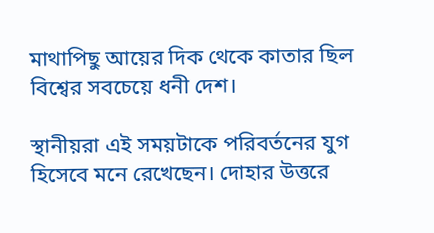মাথাপিছু আয়ের দিক থেকে কাতার ছিল বিশ্বের সবচেয়ে ধনী দেশ।

স্থানীয়রা এই সময়টাকে পরিবর্তনের যুগ হিসেবে মনে রেখেছেন। দোহার উত্তরে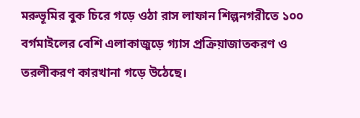মরুভূমির বুক চিরে গড়ে ওঠা রাস লাফান শিল্পনগরীতে ১০০ বর্গমাইলের বেশি এলাকাজুড়ে গ্যাস প্রক্রিয়াজাতকরণ ও তরলীকরণ কারখানা গড়ে উঠেছে।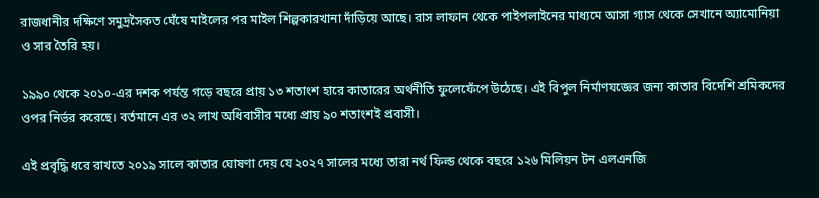রাজধানীর দক্ষিণে সমুদ্রসৈকত ঘেঁষে মাইলের পর মাইল শিল্পকারখানা দাঁড়িয়ে আছে। রাস লাফান থেকে পাইপলাইনের মাধ্যমে আসা গ্যাস থেকে সেখানে অ্যামোনিয়া ও সার তৈরি হয়।

১৯৯০ থেকে ২০১০-এর দশক পর্যন্ত গড়ে বছরে প্রায় ১৩ শতাংশ হারে কাতারের অর্থনীতি ফুলেফেঁপে উঠেছে। এই বিপুল নির্মাণযজ্ঞের জন্য কাতার বিদেশি শ্রমিকদের ওপর নির্ভর করেছে। বর্তমানে এর ৩২ লাখ অধিবাসীর মধ্যে প্রায় ৯০ শতাংশই প্রবাসী।

এই প্রবৃদ্ধি ধরে রাখতে ২০১৯ সালে কাতার ঘোষণা দেয় যে ২০২৭ সালের মধ্যে তারা নর্থ ফিল্ড থেকে বছরে ১২৬ মিলিয়ন টন এলএনজি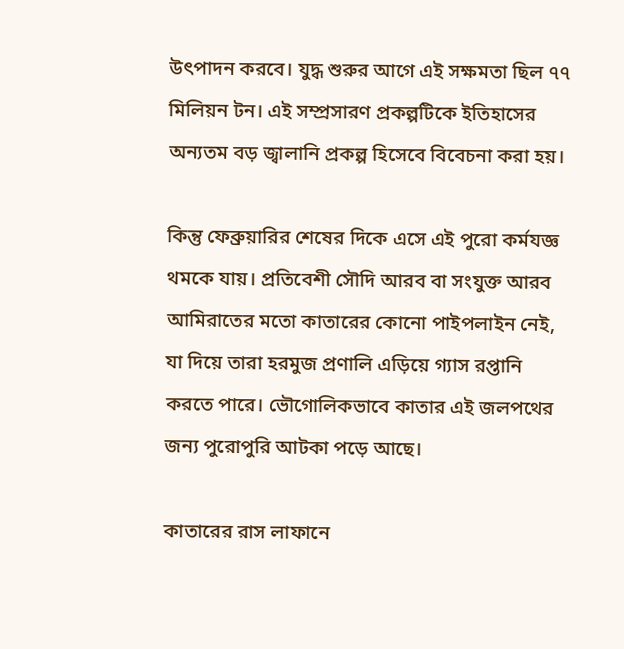উৎপাদন করবে। যুদ্ধ শুরুর আগে এই সক্ষমতা ছিল ৭৭ মিলিয়ন টন। এই সম্প্রসারণ প্রকল্পটিকে ইতিহাসের অন্যতম বড় জ্বালানি প্রকল্প হিসেবে বিবেচনা করা হয়।

কিন্তু ফেব্রুয়ারির শেষের দিকে এসে এই পুরো কর্মযজ্ঞ থমকে যায়। প্রতিবেশী সৌদি আরব বা সংযুক্ত আরব আমিরাতের মতো কাতারের কোনো পাইপলাইন নেই, যা দিয়ে তারা হরমুজ প্রণালি এড়িয়ে গ্যাস রপ্তানি করতে পারে। ভৌগোলিকভাবে কাতার এই জলপথের জন্য পুরোপুরি আটকা পড়ে আছে।

কাতারের রাস লাফানে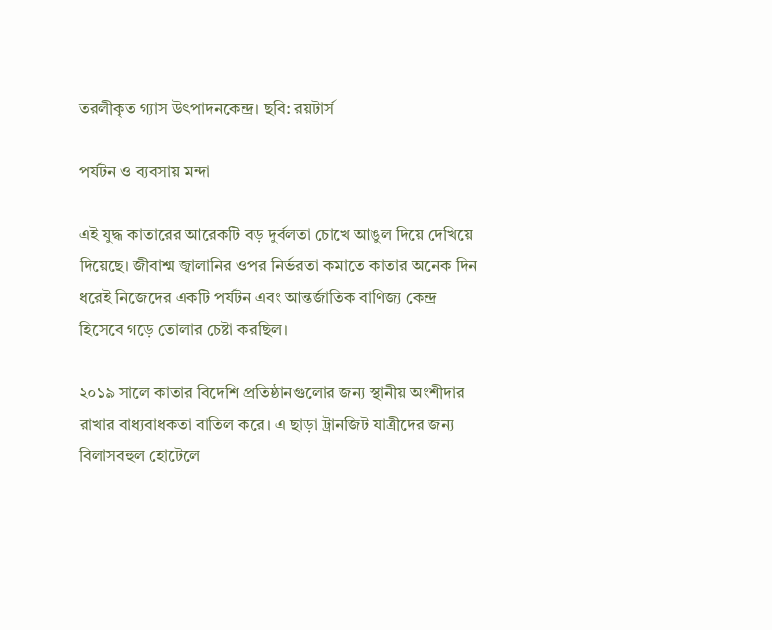তরলীকৃত গ্যাস উৎপাদনকেন্দ্র। ছবি: রয়টার্স

পর্যটন ও ব্যবসায় মন্দা

এই যুদ্ধ কাতারের আরেকটি বড় দুর্বলতা চোখে আঙুল দিয়ে দেখিয়ে দিয়েছে। জীবাশ্ম জ্বালানির ওপর নির্ভরতা কমাতে কাতার অনেক দিন ধরেই নিজেদের একটি পর্যটন এবং আন্তর্জাতিক বাণিজ্য কেন্দ্র হিসেবে গড়ে তোলার চেষ্টা করছিল।

২০১৯ সালে কাতার বিদেশি প্রতিষ্ঠানগুলোর জন্য স্থানীয় অংশীদার রাখার বাধ্যবাধকতা বাতিল করে। এ ছাড়া ট্রানজিট যাত্রীদের জন্য বিলাসবহুল হোটেলে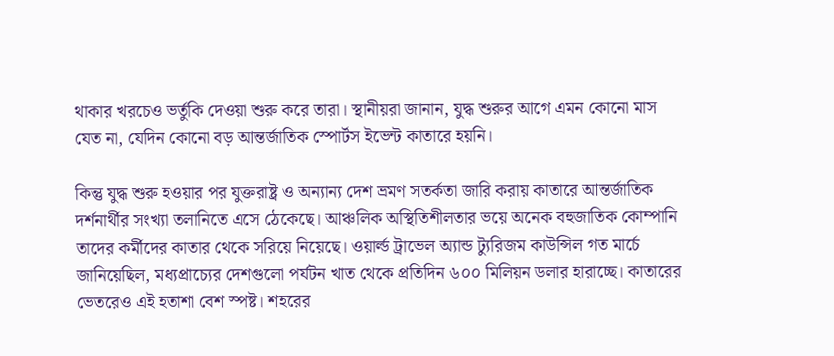থাকার খরচেও ভর্তুকি দেওয়া শুরু করে তারা। স্থানীয়রা জানান, যুদ্ধ শুরুর আগে এমন কোনো মাস যেত না, যেদিন কোনো বড় আন্তর্জাতিক স্পোর্টস ইভেন্ট কাতারে হয়নি।

কিন্তু যুদ্ধ শুরু হওয়ার পর যুক্তরাষ্ট্র ও অন্যান্য দেশ ভ্রমণ সতর্কতা জারি করায় কাতারে আন্তর্জাতিক দর্শনার্থীর সংখ্যা তলানিতে এসে ঠেকেছে। আঞ্চলিক অস্থিতিশীলতার ভয়ে অনেক বহুজাতিক কোম্পানি তাদের কর্মীদের কাতার থেকে সরিয়ে নিয়েছে। ওয়ার্ল্ড ট্রাভেল অ্যান্ড ট্যুরিজম কাউন্সিল গত মার্চে জানিয়েছিল, মধ্যপ্রাচ্যের দেশগুলো পর্যটন খাত থেকে প্রতিদিন ৬০০ মিলিয়ন ডলার হারাচ্ছে। কাতারের ভেতরেও এই হতাশা বেশ স্পষ্ট। শহরের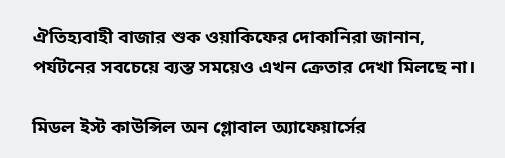ঐতিহ্যবাহী বাজার শুক ওয়াকিফের দোকানিরা জানান, পর্যটনের সবচেয়ে ব্যস্ত সময়েও এখন ক্রেতার দেখা মিলছে না।

মিডল ইস্ট কাউন্সিল অন গ্লোবাল অ্যাফেয়ার্সের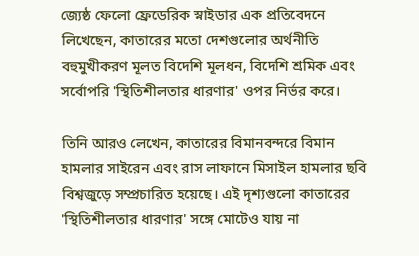জ্যেষ্ঠ ফেলো ফ্রেডেরিক স্নাইডার এক প্রতিবেদনে লিখেছেন, কাতারের মতো দেশগুলোর অর্থনীতি বহুমুখীকরণ মূলত বিদেশি মূলধন, বিদেশি শ্রমিক এবং সর্বোপরি 'স্থিতিশীলতার ধারণার' ওপর নির্ভর করে।

তিনি আরও লেখেন, কাতারের বিমানবন্দরে বিমান হামলার সাইরেন এবং রাস লাফানে মিসাইল হামলার ছবি বিশ্বজুড়ে সম্প্রচারিত হয়েছে। এই দৃশ্যগুলো কাতারের 'স্থিতিশীলতার ধারণার' সঙ্গে মোটেও যায় না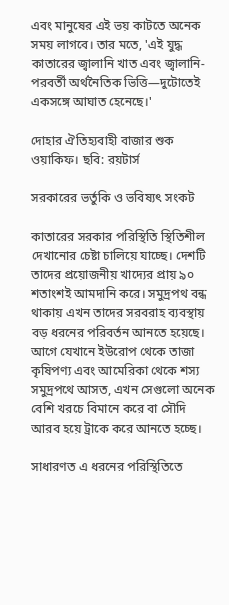এবং মানুষের এই ভয় কাটতে অনেক সময় লাগবে। তার মতে, 'এই যুদ্ধ কাতারের জ্বালানি খাত এবং জ্বালানি-পরবর্তী অর্থনৈতিক ভিত্তি—দুটোতেই একসঙ্গে আঘাত হেনেছে।'

দোহার ঐতিহ্যবাহী বাজার শুক ওয়াকিফ। ছবি: রয়টার্স

সরকারের ভর্তুকি ও ভবিষ্যৎ সংকট

কাতারের সরকার পরিস্থিতি স্থিতিশীল দেখানোর চেষ্টা চালিয়ে যাচ্ছে। দেশটি তাদের প্রয়োজনীয় খাদ্যের প্রায় ৯০ শতাংশই আমদানি করে। সমুদ্রপথ বন্ধ থাকায় এখন তাদের সরবরাহ ব্যবস্থায় বড় ধরনের পরিবর্তন আনতে হয়েছে। আগে যেখানে ইউরোপ থেকে তাজা কৃষিপণ্য এবং আমেরিকা থেকে শস্য সমুদ্রপথে আসত, এখন সেগুলো অনেক বেশি খরচে বিমানে করে বা সৌদি আরব হয়ে ট্রাকে করে আনতে হচ্ছে।

সাধারণত এ ধরনের পরিস্থিতিতে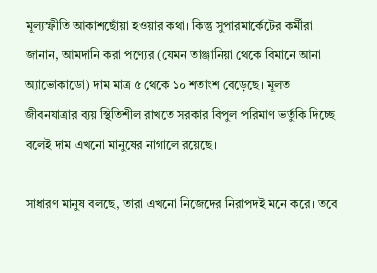মূল্যস্ফীতি আকাশছোঁয়া হওয়ার কথা। কিন্তু সুপারমার্কেটের কর্মীরা জানান, আমদানি করা পণ্যের (যেমন তাঞ্জানিয়া থেকে বিমানে আনা অ্যাভোকাডো) দাম মাত্র ৫ থেকে ১০ শতাংশ বেড়েছে। মূলত জীবনযাত্রার ব্যয় স্থিতিশীল রাখতে সরকার বিপুল পরিমাণ ভর্তুকি দিচ্ছে বলেই দাম এখনো মানুষের নাগালে রয়েছে।

সাধারণ মানুষ বলছে, তারা এখনো নিজেদের নিরাপদই মনে করে। তবে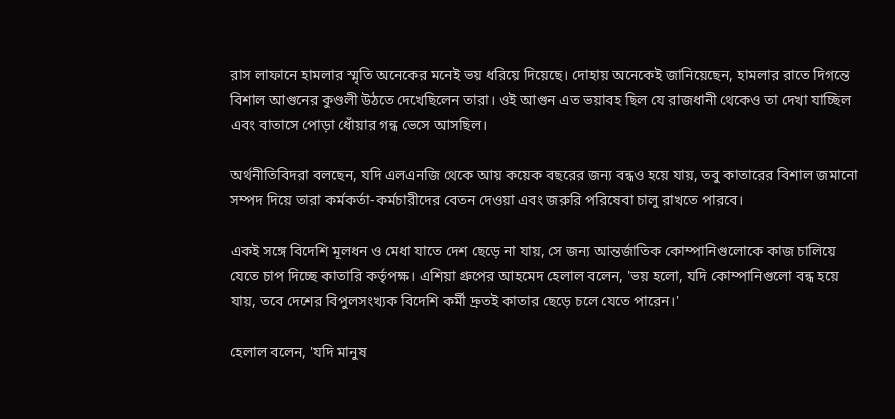রাস লাফানে হামলার স্মৃতি অনেকের মনেই ভয় ধরিয়ে দিয়েছে। দোহায় অনেকেই জানিয়েছেন, হামলার রাতে দিগন্তে বিশাল আগুনের কুণ্ডলী উঠতে দেখেছিলেন তারা। ওই আগুন এত ভয়াবহ ছিল যে রাজধানী থেকেও তা দেখা যাচ্ছিল এবং বাতাসে পোড়া ধোঁয়ার গন্ধ ভেসে আসছিল।

অর্থনীতিবিদরা বলছেন, যদি এলএনজি থেকে আয় কয়েক বছরের জন্য বন্ধও হয়ে যায়, তবু কাতারের বিশাল জমানো সম্পদ দিয়ে তারা কর্মকর্তা-কর্মচারীদের বেতন দেওয়া এবং জরুরি পরিষেবা চালু রাখতে পারবে।

একই সঙ্গে বিদেশি মূলধন ও মেধা যাতে দেশ ছেড়ে না যায়, সে জন্য আন্তর্জাতিক কোম্পানিগুলোকে কাজ চালিয়ে যেতে চাপ দিচ্ছে কাতারি কর্তৃপক্ষ। এশিয়া গ্রুপের আহমেদ হেলাল বলেন, 'ভয় হলো, যদি কোম্পানিগুলো বন্ধ হয়ে যায়, তবে দেশের বিপুলসংখ্যক বিদেশি কর্মী দ্রুতই কাতার ছেড়ে চলে যেতে পারেন।'

হেলাল বলেন, 'যদি মানুষ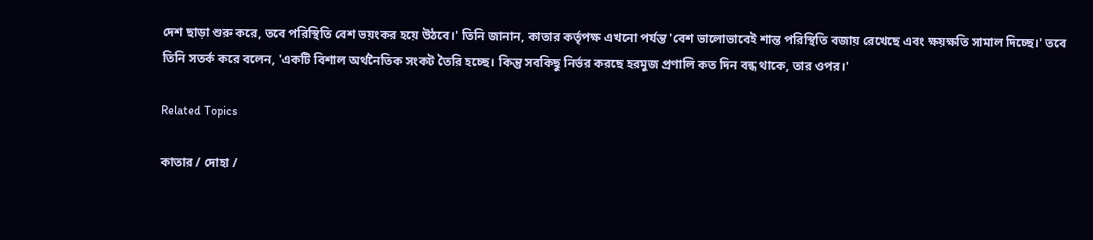দেশ ছাড়া শুরু করে, তবে পরিস্থিতি বেশ ভয়ংকর হয়ে উঠবে।' তিনি জানান, কাতার কর্তৃপক্ষ এখনো পর্যন্ত 'বেশ ভালোভাবেই শান্ত পরিস্থিতি বজায় রেখেছে এবং ক্ষয়ক্ষতি সামাল দিচ্ছে।' তবে তিনি সতর্ক করে বলেন, 'একটি বিশাল অর্থনৈতিক সংকট তৈরি হচ্ছে। কিন্তু সবকিছু নির্ভর করছে হরমুজ প্রণালি কত দিন বন্ধ থাকে, তার ওপর।'

Related Topics

কাতার / দোহা /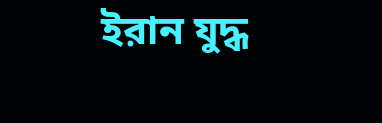ইরান যুদ্ধ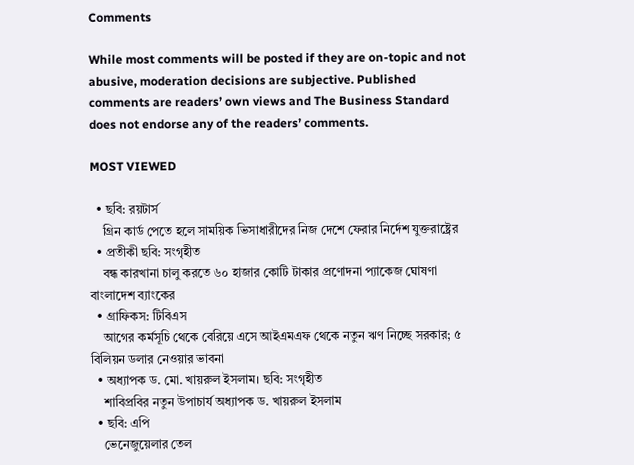Comments

While most comments will be posted if they are on-topic and not abusive, moderation decisions are subjective. Published comments are readers’ own views and The Business Standard does not endorse any of the readers’ comments.

MOST VIEWED

  • ছবি: রয়টার্স
    গ্রিন কার্ড পেতে হলে সাময়িক ভিসাধারীদের নিজ দেশে ফেরার নির্দেশ যুক্তরাষ্ট্রের
  • প্রতীকী ছবি: সংগৃহীত
    বন্ধ কারখানা চালু করতে ৬০ হাজার কোটি টাকার প্রণোদনা প্যাকেজ ঘোষণা বাংলাদেশ ব্যাংকের
  • গ্রাফিকস: টিবিএস
    আগের কর্মসূচি থেকে বেরিয়ে এসে আইএমএফ থেকে নতুন ঋণ নিচ্ছে সরকার; ৫ বিলিয়ন ডলার নেওয়ার ভাবনা
  • অধ্যাপক ড. মো. খায়রুল ইসলাম। ছবি: সংগৃহীত
    শাবিপ্রবির নতুন উপাচার্য অধ্যাপক ড. খায়রুল ইসলাম
  • ছবি: এপি
    ভেনেজুয়েলার তেল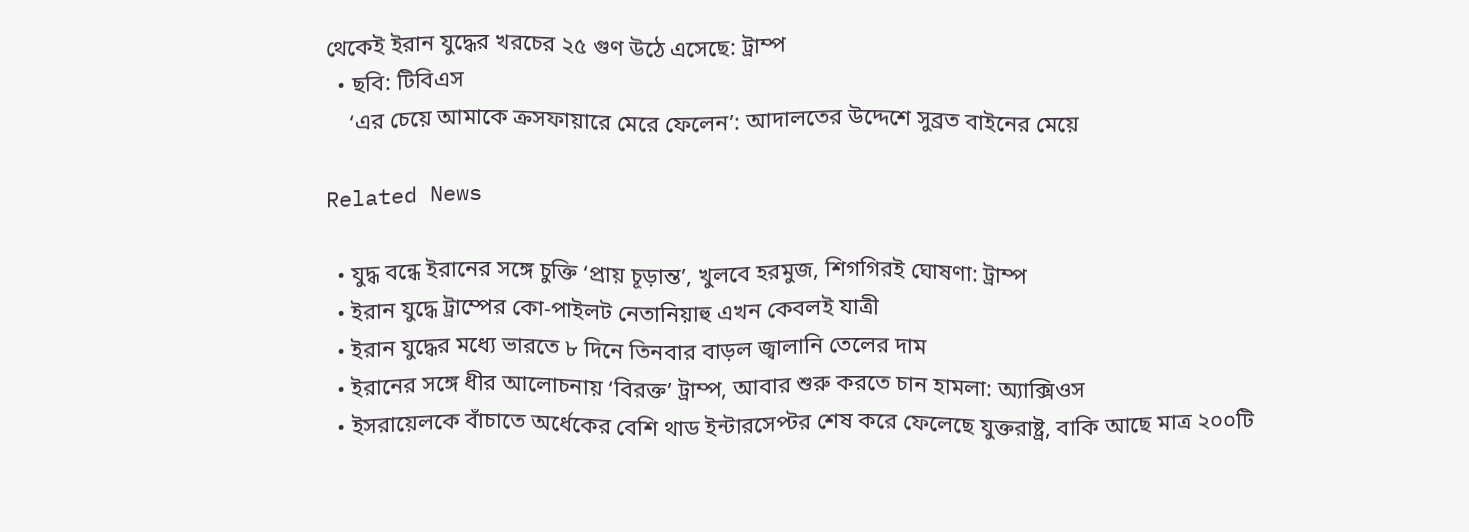থেকেই ইরান যুদ্ধের খরচের ২৫ গুণ উঠে এসেছে: ট্রাম্প
  • ছবি: টিবিএস
    ‘এর চেয়ে আমাকে ক্রসফায়ারে মেরে ফেলেন’: আদালতের উদ্দেশে সুব্রত বাইনের মেয়ে

Related News

  • যুদ্ধ বন্ধে ইরানের সঙ্গে চুক্তি ‘প্রায় চূড়ান্ত’, খুলবে হরমুজ, শিগগিরই ঘোষণা: ট্রাম্প
  • ইরান যুদ্ধে ট্রাম্পের কো-পাইলট নেতানিয়াহু এখন কেবলই যাত্রী
  • ইরান যুদ্ধের মধ্যে ভারতে ৮ দিনে তিনবার বাড়ল জ্বালানি তেলের দাম
  • ইরানের সঙ্গে ধীর আলোচনায় ‘বিরক্ত’ ট্রাম্প, আবার শুরু করতে চান হামলা: অ্যাক্সিওস
  • ইসরায়েলকে বাঁচাতে অর্ধেকের বেশি থাড ইন্টারসেপ্টর শেষ করে ফেলেছে যুক্তরাষ্ট্র, বাকি আছে মাত্র ২০০টি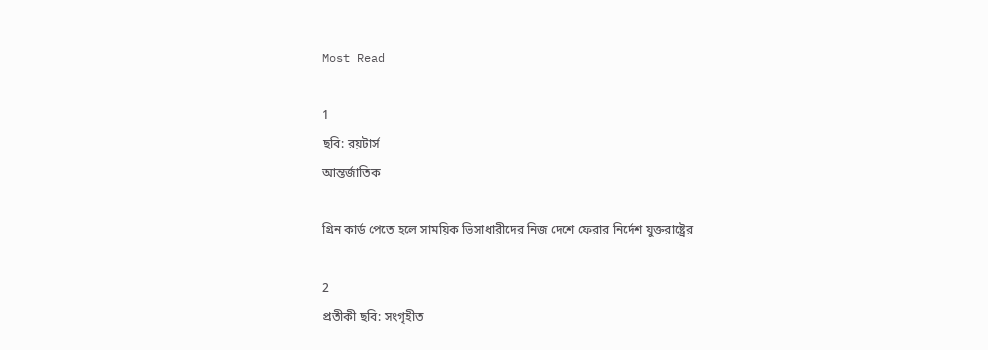Most Read

1
ছবি: রয়টার্স
আন্তর্জাতিক

গ্রিন কার্ড পেতে হলে সাময়িক ভিসাধারীদের নিজ দেশে ফেরার নির্দেশ যুক্তরাষ্ট্রের

2
প্রতীকী ছবি: সংগৃহীত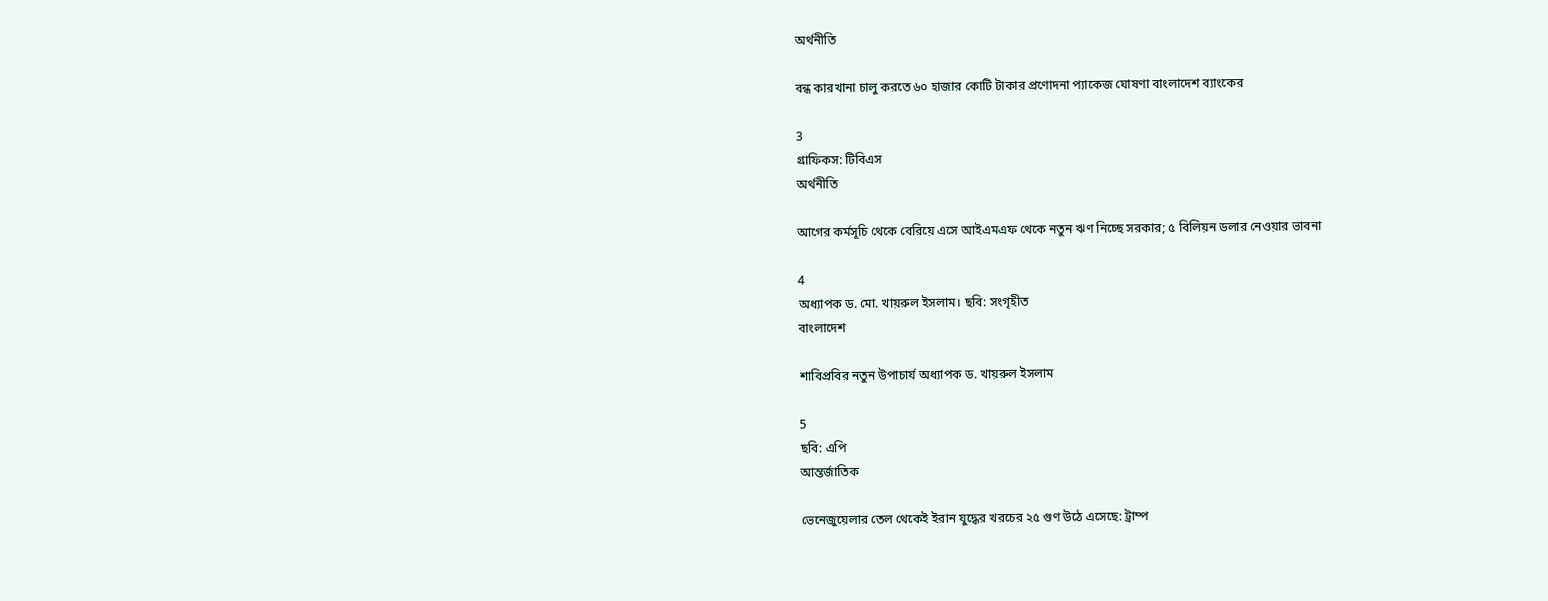অর্থনীতি

বন্ধ কারখানা চালু করতে ৬০ হাজার কোটি টাকার প্রণোদনা প্যাকেজ ঘোষণা বাংলাদেশ ব্যাংকের

3
গ্রাফিকস: টিবিএস
অর্থনীতি

আগের কর্মসূচি থেকে বেরিয়ে এসে আইএমএফ থেকে নতুন ঋণ নিচ্ছে সরকার; ৫ বিলিয়ন ডলার নেওয়ার ভাবনা

4
অধ্যাপক ড. মো. খায়রুল ইসলাম। ছবি: সংগৃহীত
বাংলাদেশ

শাবিপ্রবির নতুন উপাচার্য অধ্যাপক ড. খায়রুল ইসলাম

5
ছবি: এপি
আন্তর্জাতিক

ভেনেজুয়েলার তেল থেকেই ইরান যুদ্ধের খরচের ২৫ গুণ উঠে এসেছে: ট্রাম্প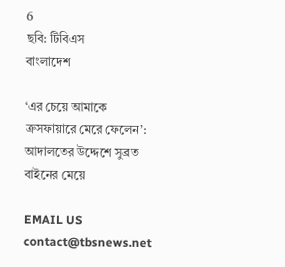6
ছবি: টিবিএস
বাংলাদেশ

‘এর চেয়ে আমাকে ক্রসফায়ারে মেরে ফেলেন’: আদালতের উদ্দেশে সুব্রত বাইনের মেয়ে

EMAIL US
contact@tbsnews.net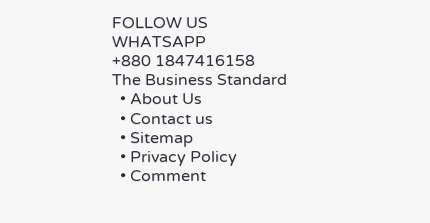FOLLOW US
WHATSAPP
+880 1847416158
The Business Standard
  • About Us
  • Contact us
  • Sitemap
  • Privacy Policy
  • Comment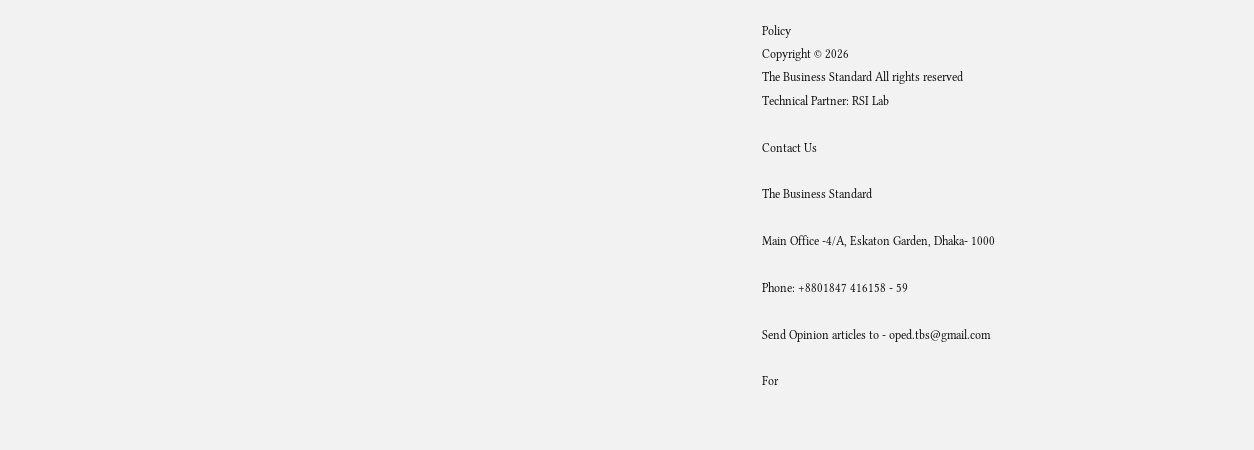Policy
Copyright © 2026
The Business Standard All rights reserved
Technical Partner: RSI Lab

Contact Us

The Business Standard

Main Office -4/A, Eskaton Garden, Dhaka- 1000

Phone: +8801847 416158 - 59

Send Opinion articles to - oped.tbs@gmail.com

For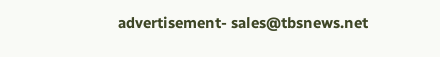advertisement- sales@tbsnews.net